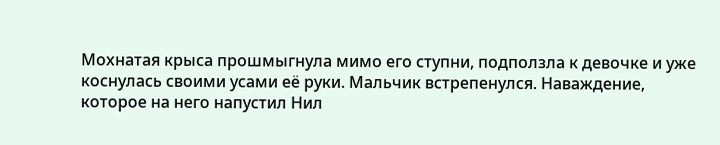Мохнатая крыса прошмыгнула мимо его ступни, подползла к девочке и уже коснулась своими усами её руки. Мальчик встрепенулся. Наваждение, которое на него напустил Нил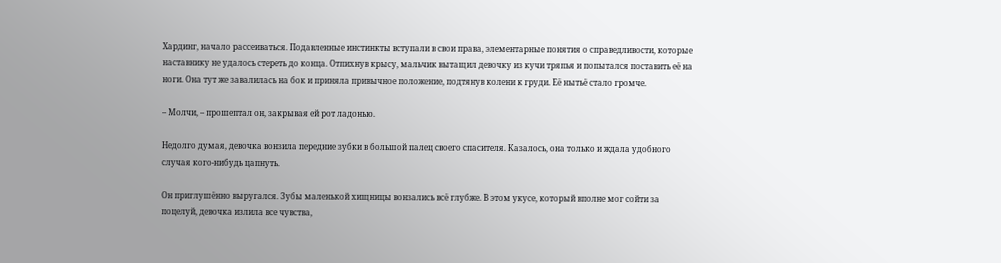Хардинг, начало рассеиваться. Подавленные инстинкты вступали в свои права, элементарные понятия о справедливости, которые наставнику не удалось стереть до конца. Отпихнув крысу, мальчик вытащил девочку из кучи тряпья и попытался поставить её на ноги. Она тут же завалилась на бок и приняла привычное положение, подтянув колени к груди. Её нытьё стало громче.

– Молчи, – прошептал он, закрывая ей рот ладонью.

Недолго думая, девочка вонзила передние зубки в большой палец своего спасителя. Казалось, она только и ждала удобного случая кого-нибудь цапнуть.

Он приглушённо выругался. Зубы маленькой хищницы вонзались всё глубже. В этом укусе, который вполне мог сойти за поцелуй, девочка излила все чувства,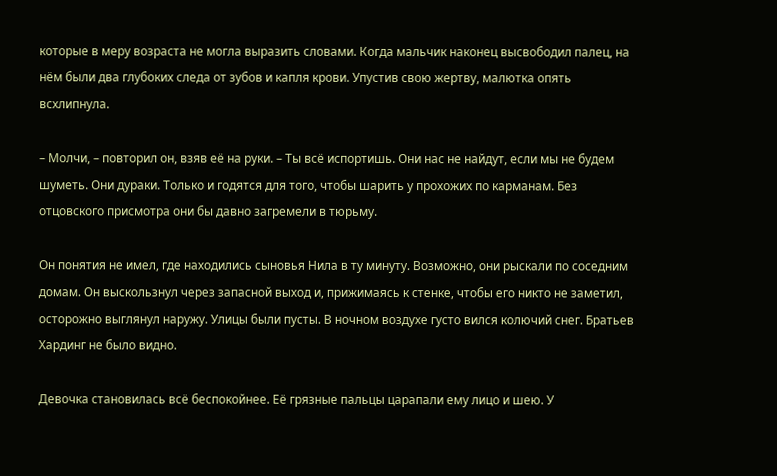которые в меру возраста не могла выразить словами. Когда мальчик наконец высвободил палец, на нём были два глубоких следа от зубов и капля крови. Упустив свою жертву, малютка опять всхлипнула.

– Молчи, – повторил он, взяв её на руки. – Ты всё испортишь. Они нас не найдут, если мы не будем шуметь. Они дураки. Только и годятся для того, чтобы шарить у прохожих по карманам. Без отцовского присмотра они бы давно загремели в тюрьму.

Oн понятия не имел, где находились сыновья Нила в ту минуту. Возможно, они рыскали по соседним домам. Он выскользнул через запасной выход и, прижимаясь к стенке, чтобы его никто не заметил, осторожно выглянул наружу. Улицы были пусты. В ночном воздухе густо вился колючий снег. Братьев Хардинг не было видно.

Девочка становилась всё беспокойнее. Её грязные пальцы царапали ему лицо и шею. У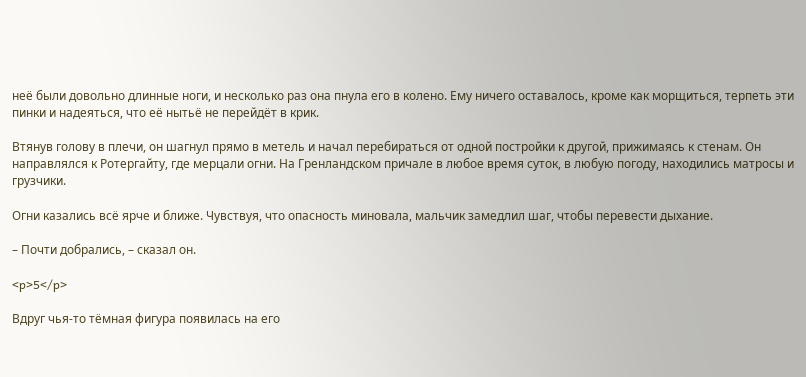неё были довольно длинные ноги, и несколько раз она пнула его в колено. Ему ничего оставалось, кроме как морщиться, терпеть эти пинки и надеяться, что eё нытьё не перейдёт в крик.

Втянув голову в плечи, он шагнул прямо в метель и начал перебираться от одной постройки к другой, прижимаясь к стенам. Он направлялся к Ротергайту, где мерцали огни. На Гренландском причале в любое время суток, в любую погоду, находились матросы и грузчики.

Огни казались всё ярче и ближе. Чувствуя, что опасность миновала, мальчик замедлил шаг, чтобы перевести дыхание.

– Почти добрались, – сказал он.

<p>5</p>

Вдруг чья-то тёмная фигура появилась на его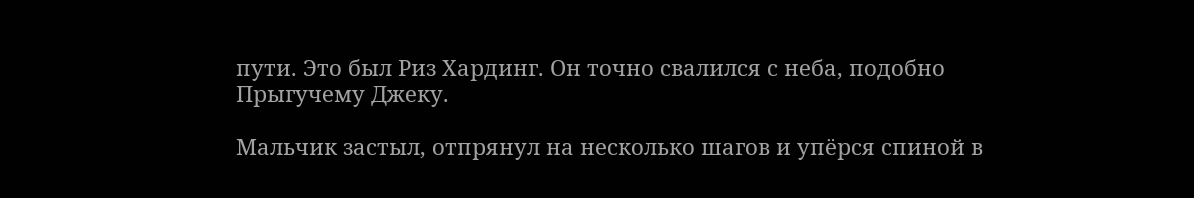пути. Это был Риз Хардинг. Он точно свалился с неба, подобно Прыгучему Джеку.

Мальчик застыл, отпрянул на несколько шагов и упёрся спиной в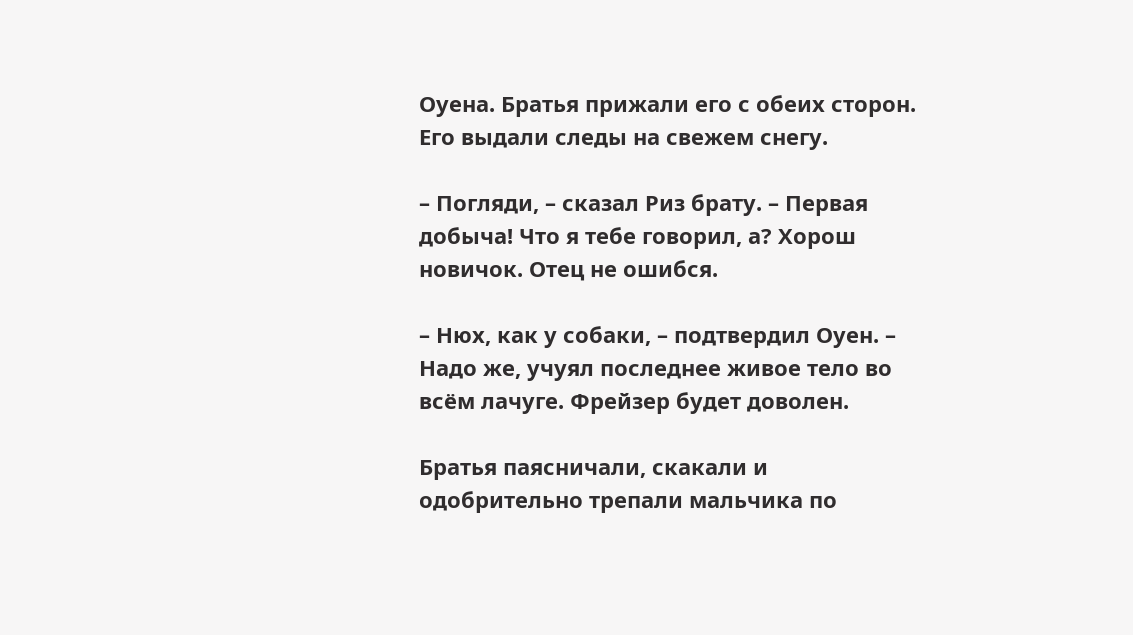Оуена. Братья прижали его с обеих сторон. Его выдали следы на свежем снегу.

– Погляди, – сказал Риз брату. – Первaя добыча! Что я тебе говорил, а? Хорош новичок. Отец не ошибся.

– Нюх, как у собаки, – подтвердил Оуен. – Надо же, учуял последнее живое тело во всём лачуге. Фрейзер будет доволен.

Братья паясничали, скакали и одобрительно трепали мальчика по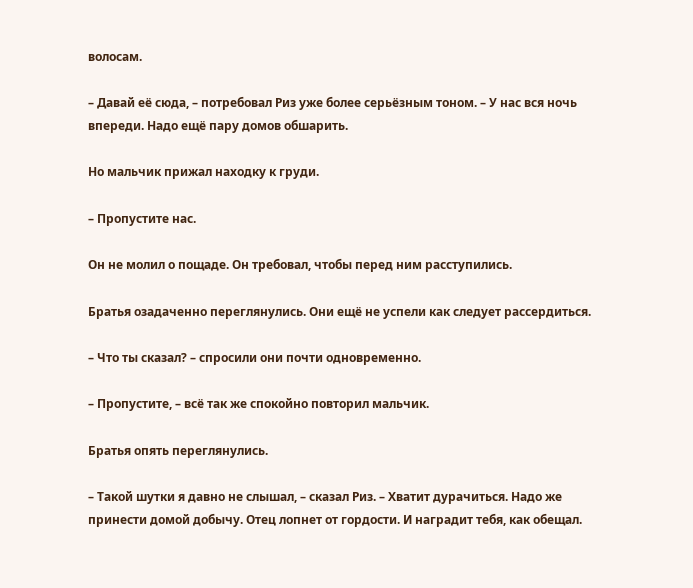волосам.

– Давай её сюда, – потребовал Риз уже более серьёзным тоном. – У нас вся ночь впереди. Надо ещё пару домов обшарить.

Но мальчик прижал находку к груди.

– Пропустите нас.

Он не молил о пощаде. Он требовал, чтобы перед ним расступились.

Братья озадаченно переглянулись. Они ещё не успели как следует рассердиться.

– Что ты сказал? – спросили они почти одновременно.

– Пропустите, – всё так же спокойно повторил мальчик.

Братья опять переглянулись.

– Такой шутки я давно не слышал, – сказал Риз. – Хватит дурачиться. Надо же принести домой добычу. Отец лопнет от гордости. И наградит тебя, как обещал.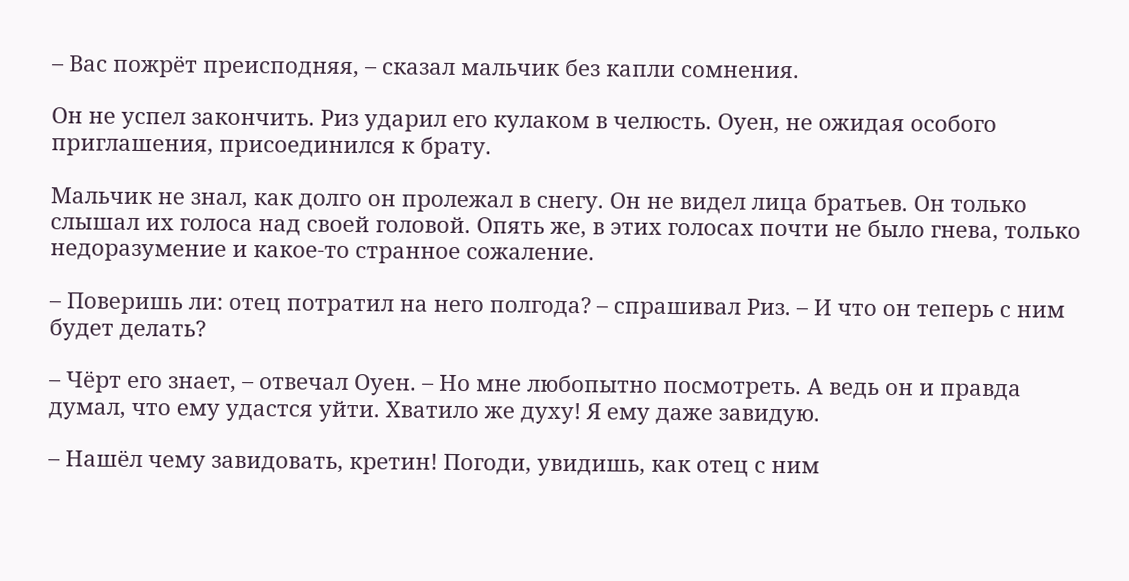– Вас пожрёт преисподняя, – сказал мальчик без капли сомнения.

Он не успел закончить. Риз ударил его кулаком в челюсть. Оуен, не ожидая особого приглашения, присоединился к брату.

Мальчик не знал, как долго он пролежал в снегу. Он не видел лица братьев. Он только слышал их голоса над своей головой. Опять же, в этих голосах почти не было гнева, только недоразумение и какое-то странное сожаление.

– Поверишь ли: oтец потратил на него полгода? – спрашивал Риз. – И что он теперь с ним будет делать?

– Чёрт его знает, – отвечал Оуен. – Но мне любопытно посмотреть. А ведь он и правда думал, что ему удастся уйти. Хватило же духу! Я ему даже завидую.

– Нашёл чему завидовать, кретин! Погоди, увидишь, как отец с ним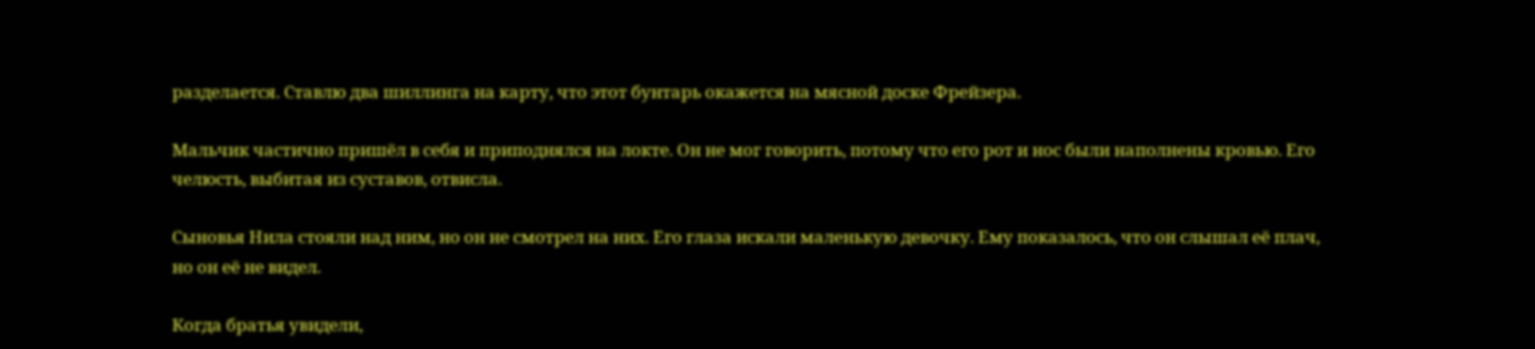разделается. Ставлю два шиллинга на карту, что этот бунтарь окажется на мясной доске Фрейзера.

Мальчик частично пришёл в себя и приподнялся на локте. Он не мог говорить, потому что его рот и нос были наполнены кровью. Его челюсть, выбитая из суставов, отвисла.

Сыновья Нила стояли над ним, но он не смотрел на них. Его глаза искали маленькую девочку. Ему показалось, что он слышал её плач, но он её не видел.

Когда братья увидели,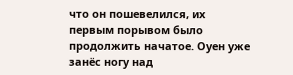что он пошевелился, их первым порывом было продолжить начатое. Оуен уже занёс ногу над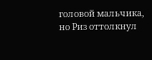головой мальчика, но Риз оттолкнул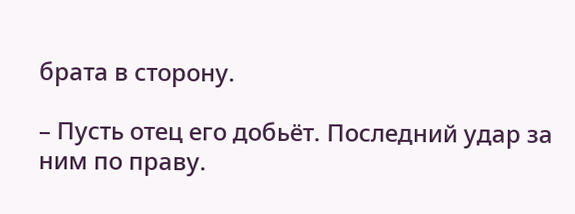брата в сторону.

– Пусть отец его добьёт. Последний удар за ним по праву.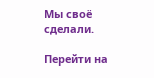Мы своё сделали.

Перейти на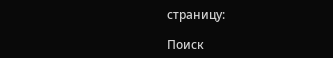страницу:

Поиск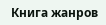Книга жанров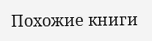Похожие книги